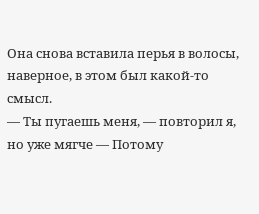Она снова вставила перья в волосы, наверное, в этом был какой-то смысл.
— Ты пугаешь меня, — повторил я, но уже мягче — Потому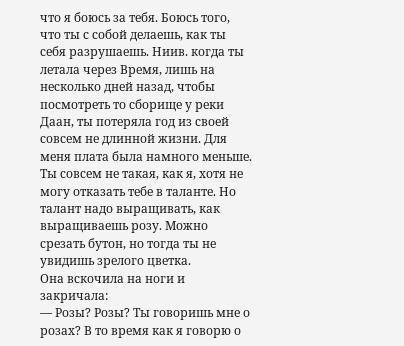что я боюсь за тебя. Боюсь того, что ты с собой делаешь, как ты себя разрушаешь. Ниив. когда ты летала через Время, лишь на несколько дней назад, чтобы посмотреть то сборище у реки Даан, ты потеряла год из своей совсем не длинной жизни. Для меня плата была намного меньше. Ты совсем не такая, как я, хотя не могу отказать тебе в таланте. Но талант надо выращивать, как выращиваешь розу. Можно срезать бутон, но тогда ты не увидишь зрелого цветка.
Она вскочила на ноги и закричала:
— Розы? Розы? Ты говоришь мне о розах? В то время как я говорю о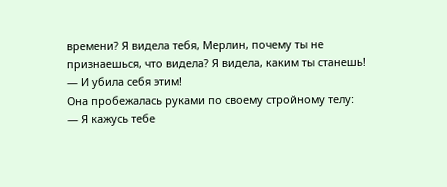времени? Я видела тебя, Мерлин, почему ты не признаешься, что видела? Я видела, каким ты станешь!
— И убила себя этим!
Она пробежалась руками по своему стройному телу:
— Я кажусь тебе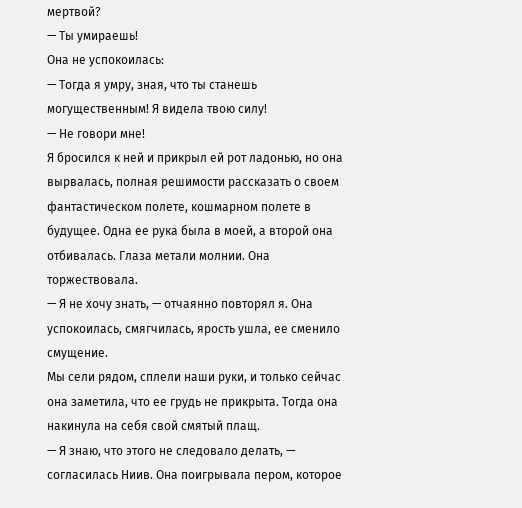мертвой?
— Ты умираешь!
Она не успокоилась:
— Тогда я умру, зная, что ты станешь могущественным! Я видела твою силу!
— Не говори мне!
Я бросился к ней и прикрыл ей рот ладонью, но она вырвалась, полная решимости рассказать о своем фантастическом полете, кошмарном полете в будущее. Одна ее рука была в моей, а второй она отбивалась. Глаза метали молнии. Она торжествовала.
— Я не хочу знать, — отчаянно повторял я. Она успокоилась, смягчилась, ярость ушла, ее сменило смущение.
Мы сели рядом, сплели наши руки, и только сейчас она заметила, что ее грудь не прикрыта. Тогда она накинула на себя свой смятый плащ.
— Я знаю, что этого не следовало делать, — согласилась Ниив. Она поигрывала пером, которое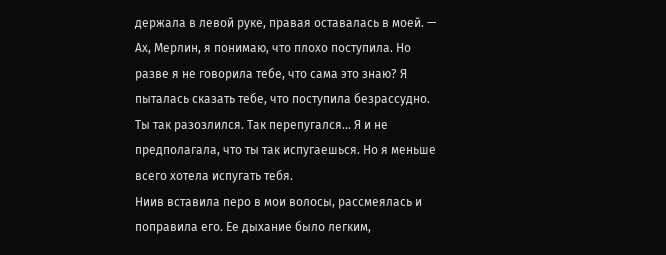держала в левой руке, правая оставалась в моей. — Ах, Мерлин, я понимаю, что плохо поступила. Но разве я не говорила тебе, что сама это знаю? Я пыталась сказать тебе, что поступила безрассудно. Ты так разозлился. Так перепугался… Я и не предполагала, что ты так испугаешься. Но я меньше всего хотела испугать тебя.
Ниив вставила перо в мои волосы, рассмеялась и поправила его. Ее дыхание было легким,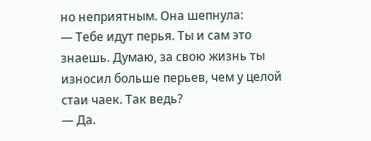но неприятным. Она шепнула:
— Тебе идут перья. Ты и сам это знаешь. Думаю, за свою жизнь ты износил больше перьев, чем у целой стаи чаек. Так ведь?
— Да.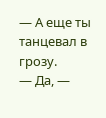— А еще ты танцевал в грозу.
— Да, —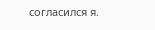согласился я.